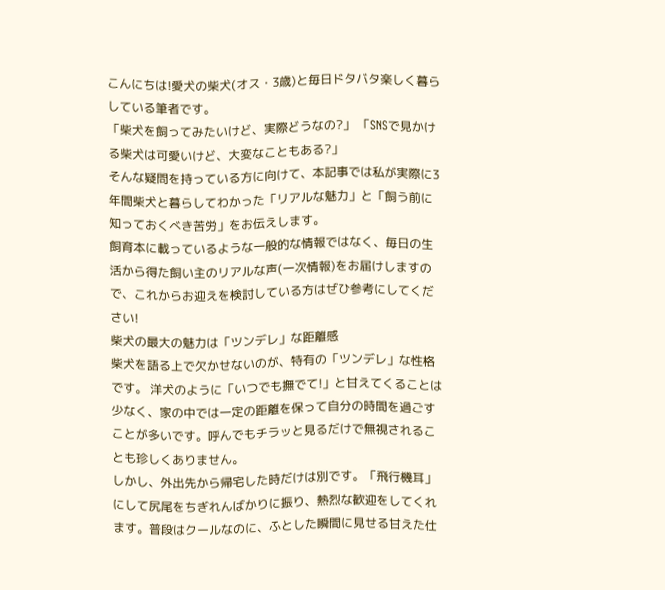こんにちは!愛犬の柴犬(オス・3歳)と毎日ドタバタ楽しく暮らしている筆者です。
「柴犬を飼ってみたいけど、実際どうなの?」 「SNSで見かける柴犬は可愛いけど、大変なこともある?」
そんな疑問を持っている方に向けて、本記事では私が実際に3年間柴犬と暮らしてわかった「リアルな魅力」と「飼う前に知っておくべき苦労」をお伝えします。
飼育本に載っているような一般的な情報ではなく、毎日の生活から得た飼い主のリアルな声(一次情報)をお届けしますので、これからお迎えを検討している方はぜひ参考にしてください!
柴犬の最大の魅力は「ツンデレ」な距離感
柴犬を語る上で欠かせないのが、特有の「ツンデレ」な性格です。 洋犬のように「いつでも撫でて!」と甘えてくることは少なく、家の中では一定の距離を保って自分の時間を過ごすことが多いです。呼んでもチラッと見るだけで無視されることも珍しくありません。
しかし、外出先から帰宅した時だけは別です。「飛行機耳」にして尻尾をちぎれんばかりに振り、熱烈な歓迎をしてくれます。普段はクールなのに、ふとした瞬間に見せる甘えた仕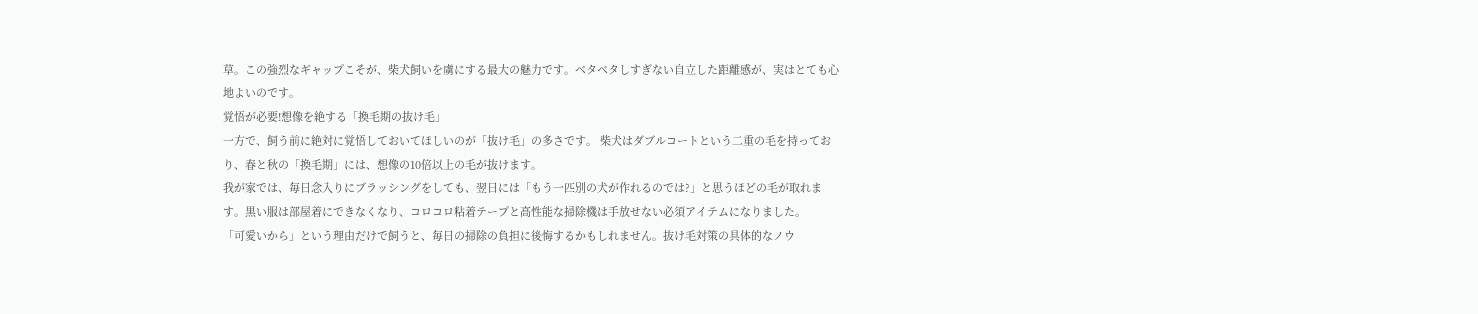草。この強烈なギャップこそが、柴犬飼いを虜にする最大の魅力です。ベタベタしすぎない自立した距離感が、実はとても心地よいのです。
覚悟が必要!想像を絶する「換毛期の抜け毛」
一方で、飼う前に絶対に覚悟しておいてほしいのが「抜け毛」の多さです。 柴犬はダブルコートという二重の毛を持っており、春と秋の「換毛期」には、想像の10倍以上の毛が抜けます。
我が家では、毎日念入りにブラッシングをしても、翌日には「もう一匹別の犬が作れるのでは?」と思うほどの毛が取れます。黒い服は部屋着にできなくなり、コロコロ粘着テープと高性能な掃除機は手放せない必須アイテムになりました。
「可愛いから」という理由だけで飼うと、毎日の掃除の負担に後悔するかもしれません。抜け毛対策の具体的なノウ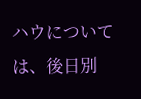ハウについては、後日別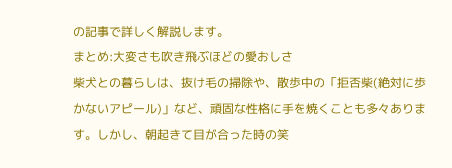の記事で詳しく解説します。
まとめ:大変さも吹き飛ぶほどの愛おしさ
柴犬との暮らしは、抜け毛の掃除や、散歩中の「拒否柴(絶対に歩かないアピール)」など、頑固な性格に手を焼くことも多々あります。しかし、朝起きて目が合った時の笑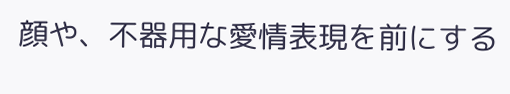顔や、不器用な愛情表現を前にする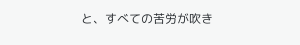と、すべての苦労が吹き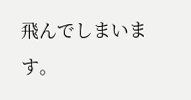飛んでしまいます。